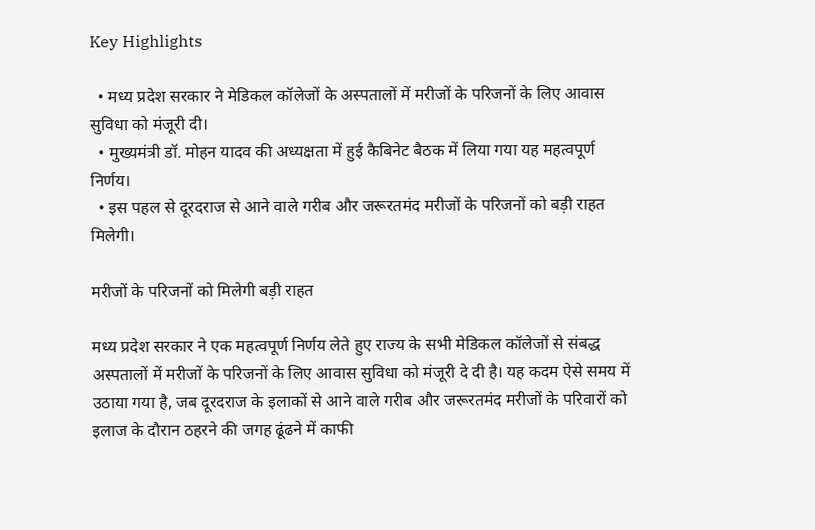Key Highlights

  • मध्य प्रदेश सरकार ने मेडिकल कॉलेजों के अस्पतालों में मरीजों के परिजनों के लिए आवास सुविधा को मंजूरी दी।
  • मुख्यमंत्री डॉ. मोहन यादव की अध्यक्षता में हुई कैबिनेट बैठक में लिया गया यह महत्वपूर्ण निर्णय।
  • इस पहल से दूरदराज से आने वाले गरीब और जरूरतमंद मरीजों के परिजनों को बड़ी राहत मिलेगी।

मरीजों के परिजनों को मिलेगी बड़ी राहत

मध्य प्रदेश सरकार ने एक महत्वपूर्ण निर्णय लेते हुए राज्य के सभी मेडिकल कॉलेजों से संबद्ध अस्पतालों में मरीजों के परिजनों के लिए आवास सुविधा को मंजूरी दे दी है। यह कदम ऐसे समय में उठाया गया है, जब दूरदराज के इलाकों से आने वाले गरीब और जरूरतमंद मरीजों के परिवारों को इलाज के दौरान ठहरने की जगह ढूंढने में काफी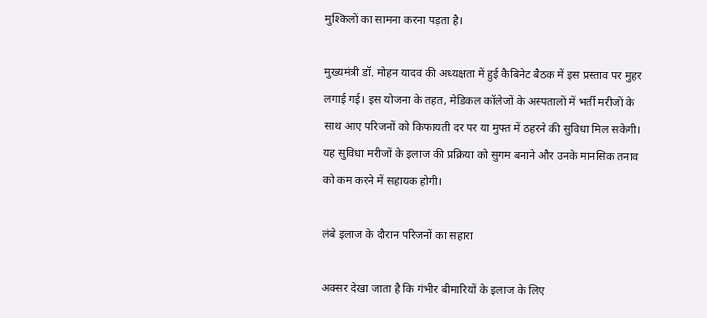मुश्किलों का सामना करना पड़ता है।

मुख्यमंत्री डॉ. मोहन यादव की अध्यक्षता में हुई कैबिनेट बैठक में इस प्रस्ताव पर मुहर लगाई गई। इस योजना के तहत, मेडिकल कॉलेजों के अस्पतालों में भर्ती मरीजों के साथ आए परिजनों को किफायती दर पर या मुफ्त में ठहरने की सुविधा मिल सकेगी। यह सुविधा मरीजों के इलाज की प्रक्रिया को सुगम बनाने और उनके मानसिक तनाव को कम करने में सहायक होगी।

लंबे इलाज के दौरान परिजनों का सहारा

अक्सर देखा जाता है कि गंभीर बीमारियों के इलाज के लिए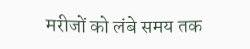मरीजों को लंबे समय तक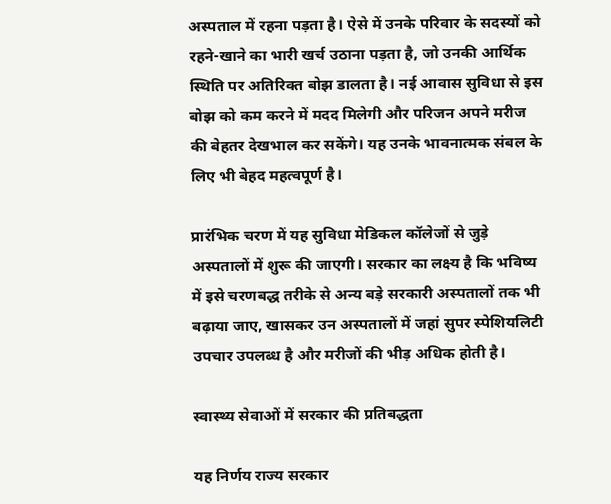अस्पताल में रहना पड़ता है। ऐसे में उनके परिवार के सदस्यों को रहने-खाने का भारी खर्च उठाना पड़ता है, जो उनकी आर्थिक स्थिति पर अतिरिक्त बोझ डालता है। नई आवास सुविधा से इस बोझ को कम करने में मदद मिलेगी और परिजन अपने मरीज की बेहतर देखभाल कर सकेंगे। यह उनके भावनात्मक संबल के लिए भी बेहद महत्वपूर्ण है।

प्रारंभिक चरण में यह सुविधा मेडिकल कॉलेजों से जुड़े अस्पतालों में शुरू की जाएगी। सरकार का लक्ष्य है कि भविष्य में इसे चरणबद्ध तरीके से अन्य बड़े सरकारी अस्पतालों तक भी बढ़ाया जाए, खासकर उन अस्पतालों में जहां सुपर स्पेशियलिटी उपचार उपलब्ध है और मरीजों की भीड़ अधिक होती है।

स्वास्थ्य सेवाओं में सरकार की प्रतिबद्धता

यह निर्णय राज्य सरकार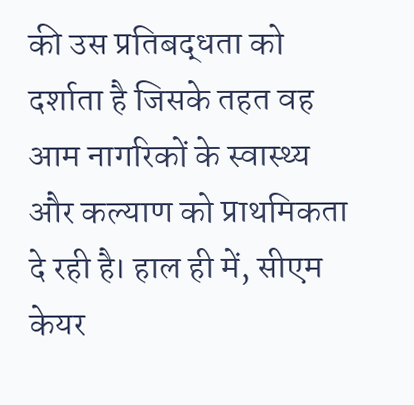की उस प्रतिबद्धता को दर्शाता है जिसके तहत वह आम नागरिकों के स्वास्थ्य और कल्याण को प्राथमिकता दे रही है। हाल ही में, सीएम केयर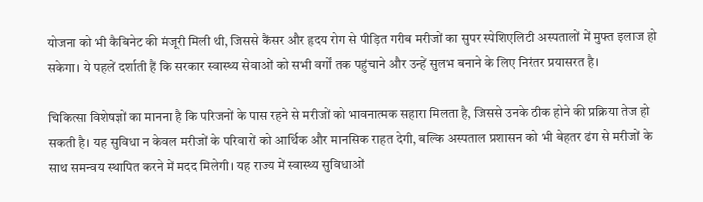योजना को भी कैबिनेट की मंजूरी मिली थी, जिससे कैंसर और हृदय रोग से पीड़ित गरीब मरीजों का सुपर स्पेशिएलिटी अस्पतालों में मुफ्त इलाज हो सकेगा। ये पहलें दर्शाती हैं कि सरकार स्वास्थ्य सेवाओं को सभी वर्गों तक पहुंचाने और उन्हें सुलभ बनाने के लिए निरंतर प्रयासरत है।

चिकित्सा विशेषज्ञों का मानना है कि परिजनों के पास रहने से मरीजों को भावनात्मक सहारा मिलता है, जिससे उनके ठीक होने की प्रक्रिया तेज हो सकती है। यह सुविधा न केवल मरीजों के परिवारों को आर्थिक और मानसिक राहत देगी, बल्कि अस्पताल प्रशासन को भी बेहतर ढंग से मरीजों के साथ समन्वय स्थापित करने में मदद मिलेगी। यह राज्य में स्वास्थ्य सुविधाओं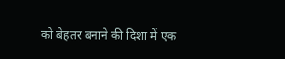को बेहतर बनाने की दिशा में एक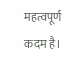महत्वपूर्ण कदम है।